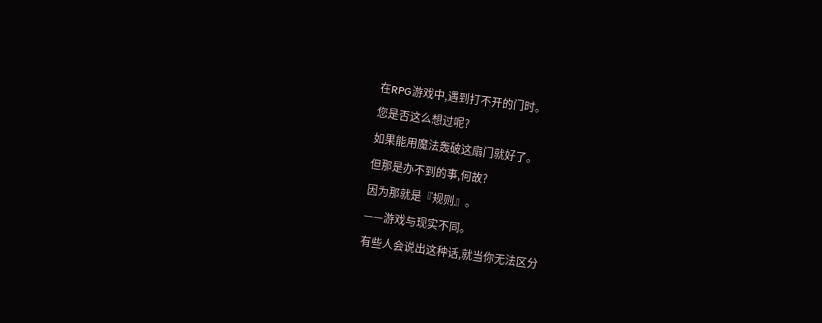在RPG游戏中,遇到打不开的门时。
您是否这么想过呢?
如果能用魔法轰破这扇门就好了。
但那是办不到的事,何故?
因为那就是『规则』。
——游戏与现实不同。
有些人会说出这种话,就当你无法区分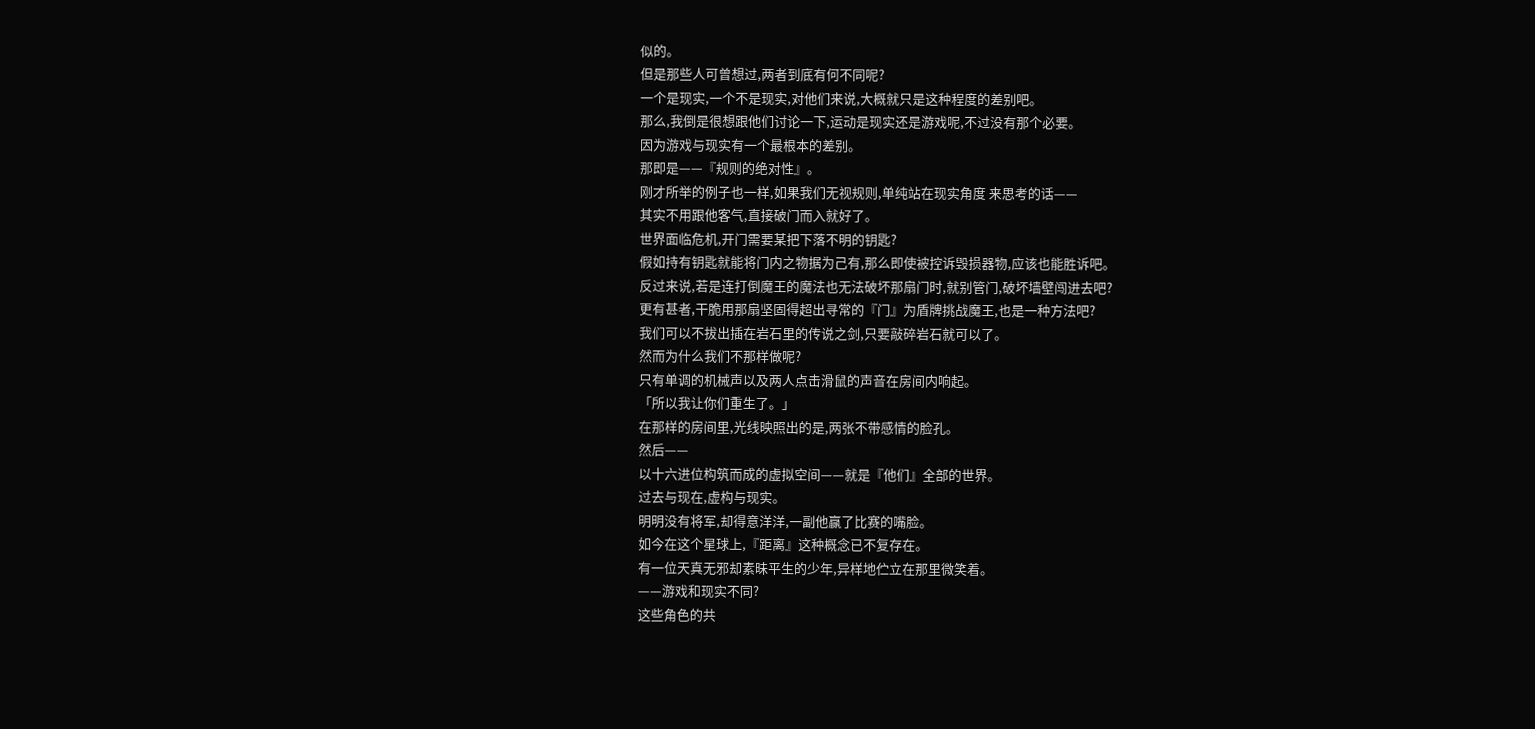似的。
但是那些人可曾想过,两者到底有何不同呢?
一个是现实,一个不是现实,对他们来说,大概就只是这种程度的差别吧。
那么,我倒是很想跟他们讨论一下,运动是现实还是游戏呢,不过没有那个必要。
因为游戏与现实有一个最根本的差别。
那即是——『规则的绝对性』。
刚才所举的例子也一样,如果我们无视规则,单纯站在现实角度 来思考的话——
其实不用跟他客气,直接破门而入就好了。
世界面临危机,开门需要某把下落不明的钥匙?
假如持有钥匙就能将门内之物据为己有,那么即使被控诉毁损器物,应该也能胜诉吧。
反过来说,若是连打倒魔王的魔法也无法破坏那扇门时,就别管门,破坏墙壁闯进去吧?
更有甚者,干脆用那扇坚固得超出寻常的『门』为盾牌挑战魔王,也是一种方法吧?
我们可以不拔出插在岩石里的传说之剑,只要敲碎岩石就可以了。
然而为什么我们不那样做呢?
只有单调的机械声以及两人点击滑鼠的声音在房间内响起。
「所以我让你们重生了。」
在那样的房间里,光线映照出的是,两张不带感情的脸孔。
然后——
以十六进位构筑而成的虚拟空间——就是『他们』全部的世界。
过去与现在,虚构与现实。
明明没有将军,却得意洋洋,一副他赢了比赛的嘴脸。
如今在这个星球上,『距离』这种概念已不复存在。
有一位天真无邪却素昧平生的少年,异样地伫立在那里微笑着。
——游戏和现实不同?
这些角色的共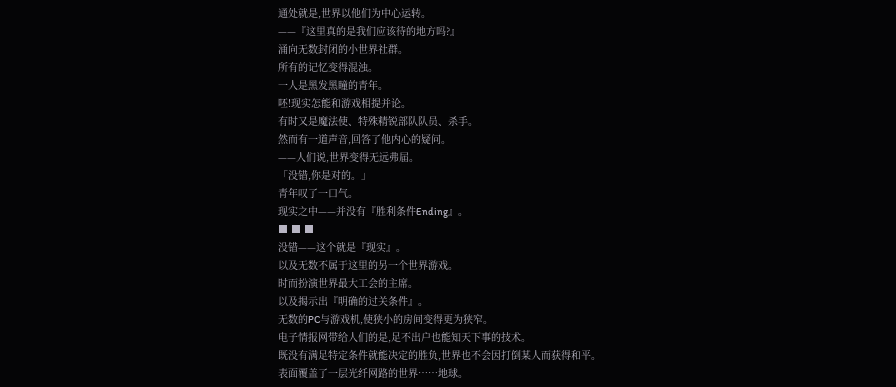通处就是,世界以他们为中心运转。
——『这里真的是我们应该待的地方吗?』
涌向无数封闭的小世界社群。
所有的记忆变得混浊。
一人是黑发黑瞳的青年。
呸!现实怎能和游戏相提并论。
有时又是魔法使、特殊精锐部队队员、杀手。
然而有一道声音,回答了他内心的疑问。
——人们说,世界变得无远弗届。
「没错,你是对的。」
青年叹了一口气。
现实之中——并没有『胜利条件Ending』。
■ ■ ■
没错——这个就是『现实』。
以及无数不属于这里的另一个世界游戏。
时而扮演世界最大工会的主席。
以及揭示出『明确的过关条件』。
无数的PC与游戏机,使狭小的房间变得更为狭窄。
电子情报网带给人们的是,足不出户也能知天下事的技术。
既没有满足特定条件就能决定的胜负,世界也不会因打倒某人而获得和平。
表面覆盖了一层光纤网路的世界……地球。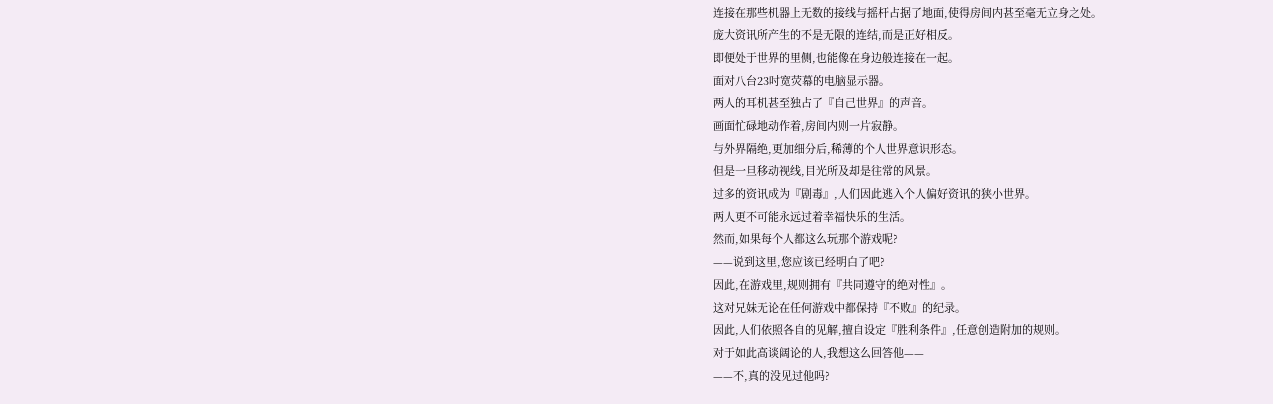连接在那些机器上无数的接线与摇杆占据了地面,使得房间内甚至毫无立身之处。
庞大资讯所产生的不是无限的连结,而是正好相反。
即便处于世界的里侧,也能像在身边般连接在一起。
面对八台23吋宽荧幕的电脑显示器。
两人的耳机甚至独占了『自己世界』的声音。
画面忙碌地动作着,房间内则一片寂静。
与外界隔绝,更加细分后,稀薄的个人世界意识形态。
但是一旦移动视线,目光所及却是往常的风景。
过多的资讯成为『剧毒』,人们因此逃入个人偏好资讯的狭小世界。
两人更不可能永远过着幸福快乐的生活。
然而,如果每个人都这么玩那个游戏呢?
——说到这里,您应该已经明白了吧?
因此,在游戏里,规则拥有『共同遵守的绝对性』。
这对兄妹无论在任何游戏中都保持『不败』的纪录。
因此,人们依照各自的见解,擅自设定『胜利条件』,任意创造附加的规则。
对于如此高谈阔论的人,我想这么回答他——
——不,真的没见过他吗?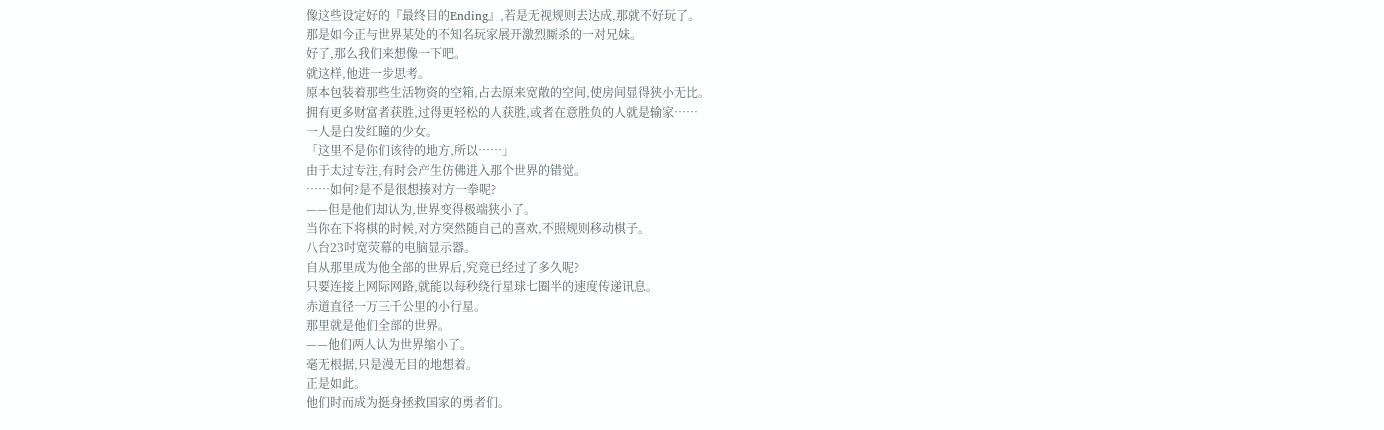像这些设定好的『最终目的Ending』,若是无视规则去达成,那就不好玩了。
那是如今正与世界某处的不知名玩家展开激烈厮杀的一对兄妹。
好了,那么我们来想像一下吧。
就这样,他进一步思考。
原本包装着那些生活物资的空箱,占去原来宽敞的空间,使房间显得狭小无比。
拥有更多财富者获胜,过得更轻松的人获胜,或者在意胜负的人就是输家……
一人是白发红瞳的少女。
「这里不是你们该待的地方,所以……」
由于太过专注,有时会产生仿佛进入那个世界的错觉。
……如何?是不是很想揍对方一拳呢?
——但是他们却认为,世界变得极端狭小了。
当你在下将棋的时候,对方突然随自己的喜欢,不照规则移动棋子。
八台23吋宽荧幕的电脑显示器。
自从那里成为他全部的世界后,究竟已经过了多久呢?
只要连接上网际网路,就能以每秒绕行星球七圈半的速度传递讯息。
赤道直径一万三千公里的小行星。
那里就是他们全部的世界。
——他们两人认为世界缩小了。
毫无根据,只是漫无目的地想着。
正是如此。
他们时而成为挺身拯救国家的勇者们。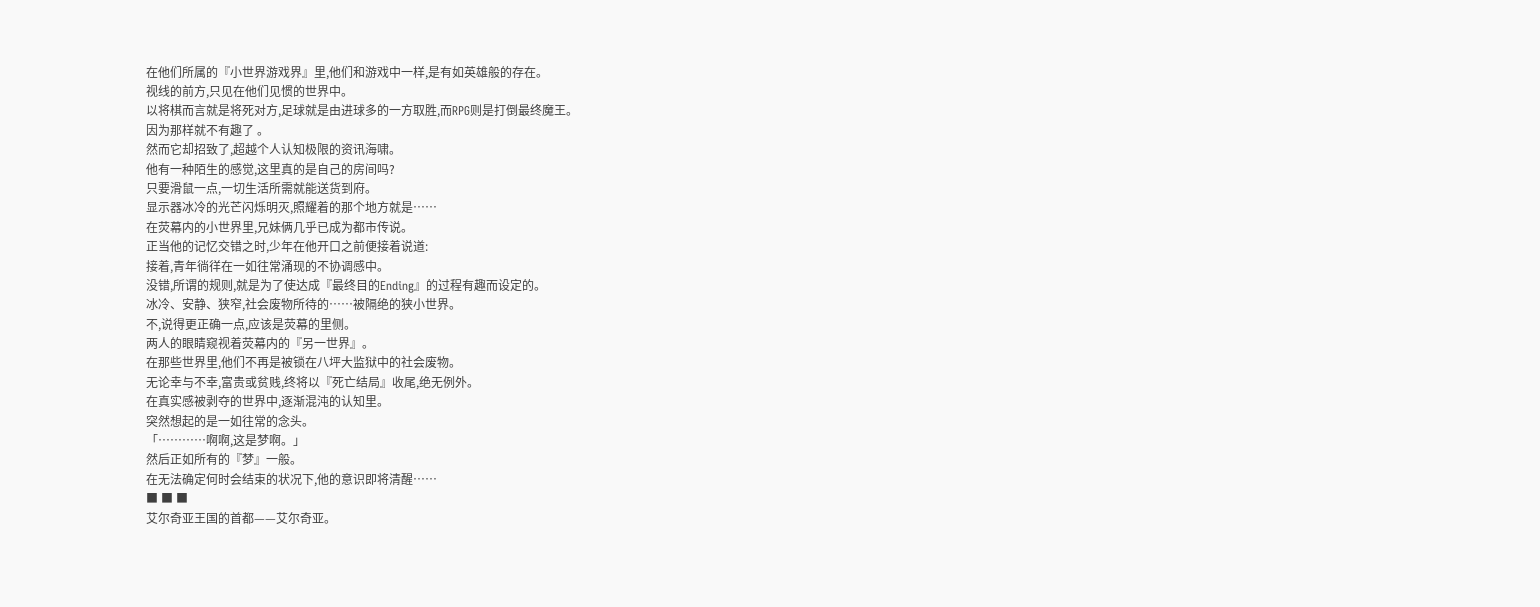在他们所属的『小世界游戏界』里,他们和游戏中一样,是有如英雄般的存在。
视线的前方,只见在他们见惯的世界中。
以将棋而言就是将死对方,足球就是由进球多的一方取胜,而RPG则是打倒最终魔王。
因为那样就不有趣了 。
然而它却招致了,超越个人认知极限的资讯海啸。
他有一种陌生的感觉,这里真的是自己的房间吗?
只要滑鼠一点,一切生活所需就能送货到府。
显示器冰冷的光芒闪烁明灭,照耀着的那个地方就是……
在荧幕内的小世界里,兄妹俩几乎已成为都市传说。
正当他的记忆交错之时,少年在他开口之前便接着说道:
接着,青年徜徉在一如往常涌现的不协调感中。
没错,所谓的规则,就是为了使达成『最终目的Ending』的过程有趣而设定的。
冰冷、安静、狭窄,社会废物所待的……被隔绝的狭小世界。
不,说得更正确一点,应该是荧幕的里侧。
两人的眼睛窥视着荧幕内的『另一世界』。
在那些世界里,他们不再是被锁在八坪大监狱中的社会废物。
无论幸与不幸,富贵或贫贱,终将以『死亡结局』收尾,绝无例外。
在真实感被剥夺的世界中,逐渐混沌的认知里。
突然想起的是一如往常的念头。
「…………啊啊,这是梦啊。」
然后正如所有的『梦』一般。
在无法确定何时会结束的状况下,他的意识即将清醒……
■ ■ ■
艾尔奇亚王国的首都——艾尔奇亚。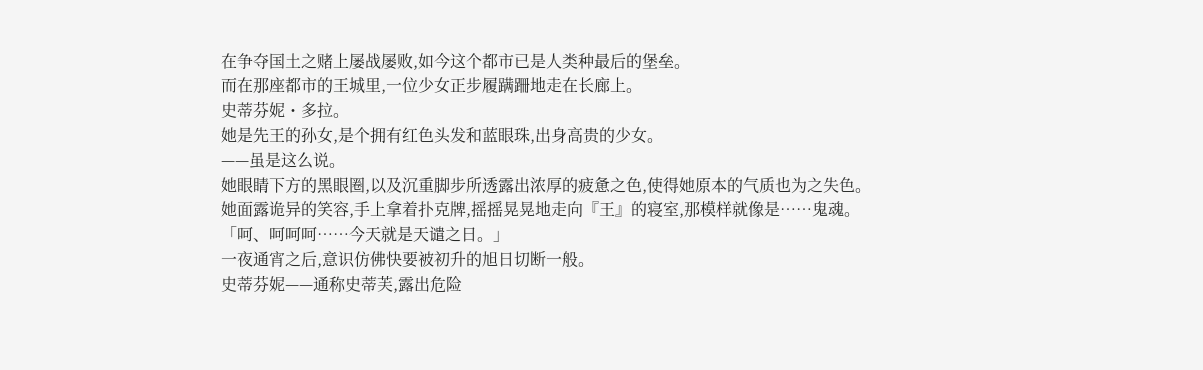在争夺国土之赌上屡战屡败,如今这个都市已是人类种最后的堡垒。
而在那座都市的王城里,一位少女正步履蹒跚地走在长廊上。
史蒂芬妮・多拉。
她是先王的孙女,是个拥有红色头发和蓝眼珠,出身高贵的少女。
——虽是这么说。
她眼睛下方的黑眼圈,以及沉重脚步所透露出浓厚的疲惫之色,使得她原本的气质也为之失色。
她面露诡异的笑容,手上拿着扑克牌,摇摇晃晃地走向『王』的寝室,那模样就像是……鬼魂。
「呵、呵呵呵……今天就是天谴之日。」
一夜通宵之后,意识仿佛快要被初升的旭日切断一般。
史蒂芬妮——通称史蒂芙,露出危险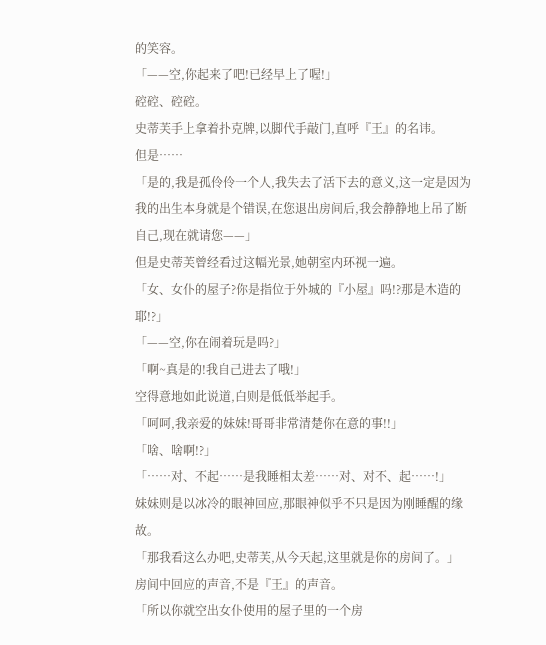的笑容。
「——空,你起来了吧!已经早上了喔!」
硿硿、硿硿。
史蒂芙手上拿着扑克牌,以脚代手敲门,直呼『王』的名讳。
但是……
「是的,我是孤伶伶一个人,我失去了活下去的意义,这一定是因为我的出生本身就是个错误,在您退出房间后,我会静静地上吊了断自己,现在就请您——」
但是史蒂芙曾经看过这幅光景,她朝室内环视一遍。
「女、女仆的屋子?你是指位于外城的『小屋』吗!?那是木造的耶!?」
「——空,你在闹着玩是吗?」
「啊~真是的!我自己进去了哦!」
空得意地如此说道,白则是低低举起手。
「呵呵,我亲爱的妹妹!哥哥非常清楚你在意的事!!」
「啥、啥啊!?」
「……对、不起……是我睡相太差……对、对不、起……!」
妹妹则是以冰冷的眼神回应,那眼神似乎不只是因为刚睡醒的缘故。
「那我看这么办吧,史蒂芙,从今天起,这里就是你的房间了。」
房间中回应的声音,不是『王』的声音。
「所以你就空出女仆使用的屋子里的一个房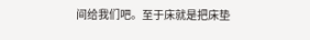间给我们吧。至于床就是把床垫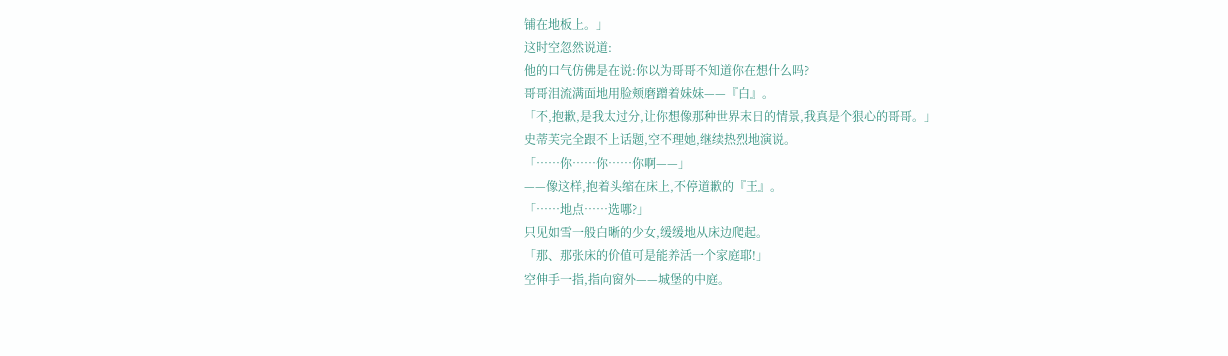铺在地板上。」
这时空忽然说道:
他的口气仿佛是在说:你以为哥哥不知道你在想什么吗?
哥哥泪流满面地用脸颊磨蹭着妹妹——『白』。
「不,抱歉,是我太过分,让你想像那种世界末日的情景,我真是个狠心的哥哥。」
史蒂芙完全跟不上话题,空不理她,继续热烈地演说。
「……你……你……你啊——」
——像这样,抱着头缩在床上,不停道歉的『王』。
「……地点……选哪?」
只见如雪一般白晰的少女,缓缓地从床边爬起。
「那、那张床的价值可是能养活一个家庭耶!」
空伸手一指,指向窗外——城堡的中庭。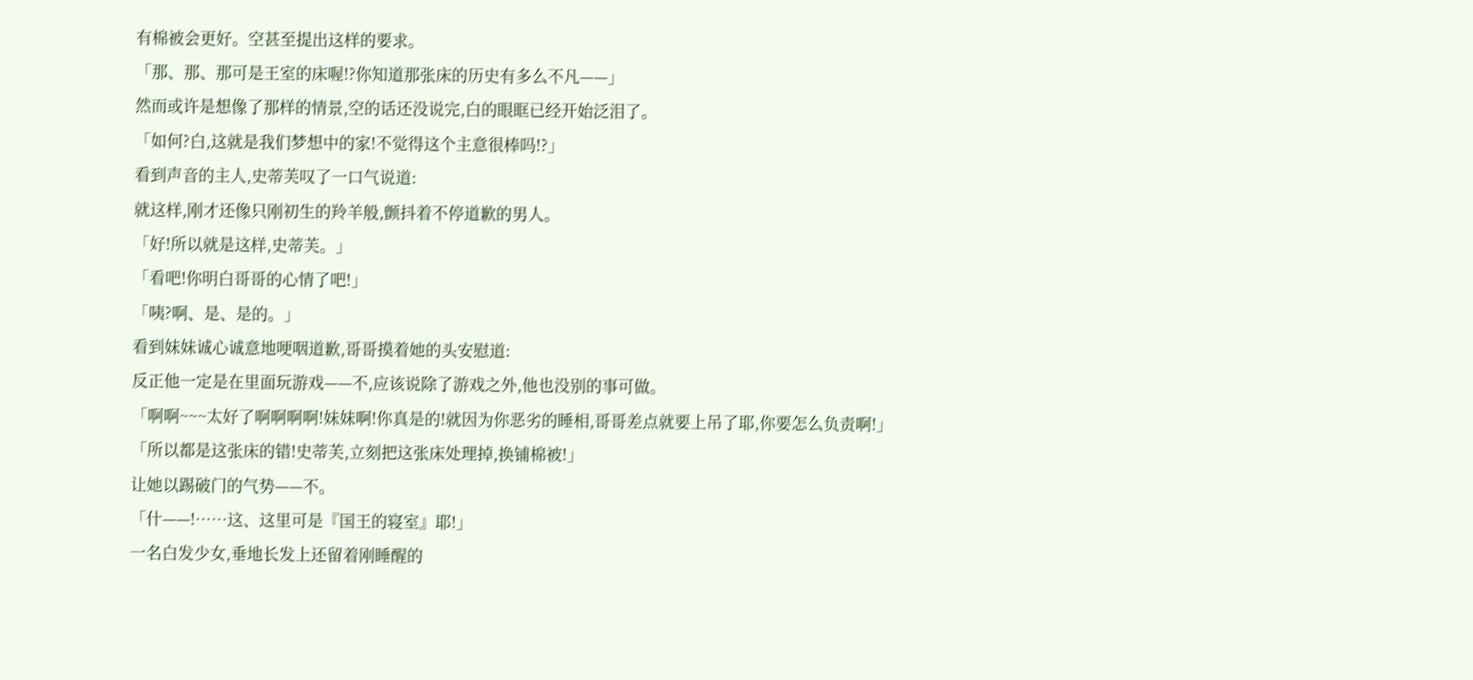有棉被会更好。空甚至提出这样的要求。
「那、那、那可是王室的床喔!?你知道那张床的历史有多么不凡——」
然而或许是想像了那样的情景,空的话还没说完,白的眼眶已经开始泛泪了。
「如何?白,这就是我们梦想中的家!不觉得这个主意很棒吗!?」
看到声音的主人,史蒂芙叹了一口气说道:
就这样,刚才还像只刚初生的羚羊般,颤抖着不停道歉的男人。
「好!所以就是这样,史蒂芙。」
「看吧!你明白哥哥的心情了吧!」
「咦?啊、是、是的。」
看到妹妹诚心诚意地哽咽道歉,哥哥摸着她的头安慰道:
反正他一定是在里面玩游戏——不,应该说除了游戏之外,他也没别的事可做。
「啊啊~~~太好了啊啊啊啊!妹妹啊!你真是的!就因为你恶劣的睡相,哥哥差点就要上吊了耶,你要怎么负责啊!」
「所以都是这张床的错!史蒂芙,立刻把这张床处理掉,换铺棉被!」
让她以踢破门的气势——不。
「什——!……这、这里可是『国王的寝室』耶!」
一名白发少女,垂地长发上还留着刚睡醒的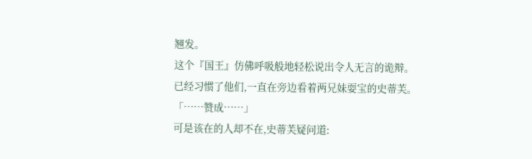翘发。
这个『国王』仿佛呼吸般地轻松说出令人无言的诡辩。
已经习惯了他们,一直在旁边看着两兄妹耍宝的史蒂芙。
「……赞成……」
可是该在的人却不在,史蒂芙疑问道: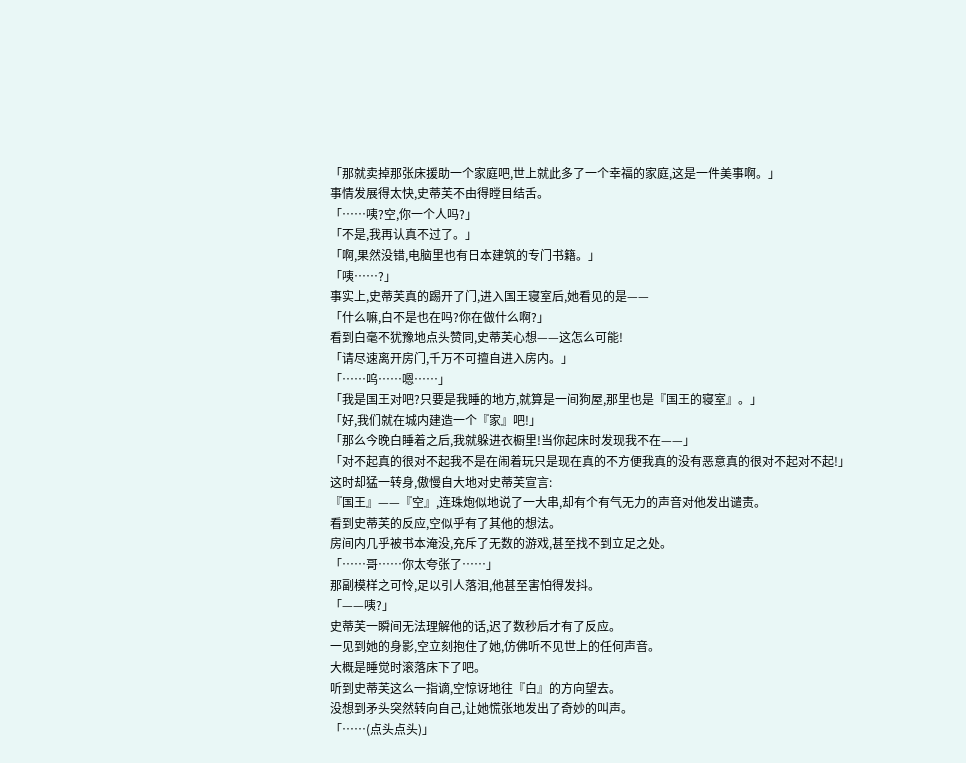「那就卖掉那张床援助一个家庭吧,世上就此多了一个幸福的家庭,这是一件美事啊。」
事情发展得太快,史蒂芙不由得瞠目结舌。
「……咦?空,你一个人吗?」
「不是,我再认真不过了。」
「啊,果然没错,电脑里也有日本建筑的专门书籍。」
「咦……?」
事实上,史蒂芙真的踢开了门,进入国王寝室后,她看见的是——
「什么嘛,白不是也在吗?你在做什么啊?」
看到白毫不犹豫地点头赞同,史蒂芙心想——这怎么可能!
「请尽速离开房门,千万不可擅自进入房内。」
「……呜……嗯……」
「我是国王对吧?只要是我睡的地方,就算是一间狗屋,那里也是『国王的寝室』。」
「好,我们就在城内建造一个『家』吧!」
「那么今晚白睡着之后,我就躲进衣橱里!当你起床时发现我不在——」
「对不起真的很对不起我不是在闹着玩只是现在真的不方便我真的没有恶意真的很对不起对不起!」
这时却猛一转身,傲慢自大地对史蒂芙宣言:
『国王』——『空』,连珠炮似地说了一大串,却有个有气无力的声音对他发出谴责。
看到史蒂芙的反应,空似乎有了其他的想法。
房间内几乎被书本淹没,充斥了无数的游戏,甚至找不到立足之处。
「……哥……你太夸张了……」
那副模样之可怜,足以引人落泪,他甚至害怕得发抖。
「——咦?」
史蒂芙一瞬间无法理解他的话,迟了数秒后才有了反应。
一见到她的身影,空立刻抱住了她,仿佛听不见世上的任何声音。
大概是睡觉时滚落床下了吧。
听到史蒂芙这么一指谪,空惊讶地往『白』的方向望去。
没想到矛头突然转向自己,让她慌张地发出了奇妙的叫声。
「……(点头点头)」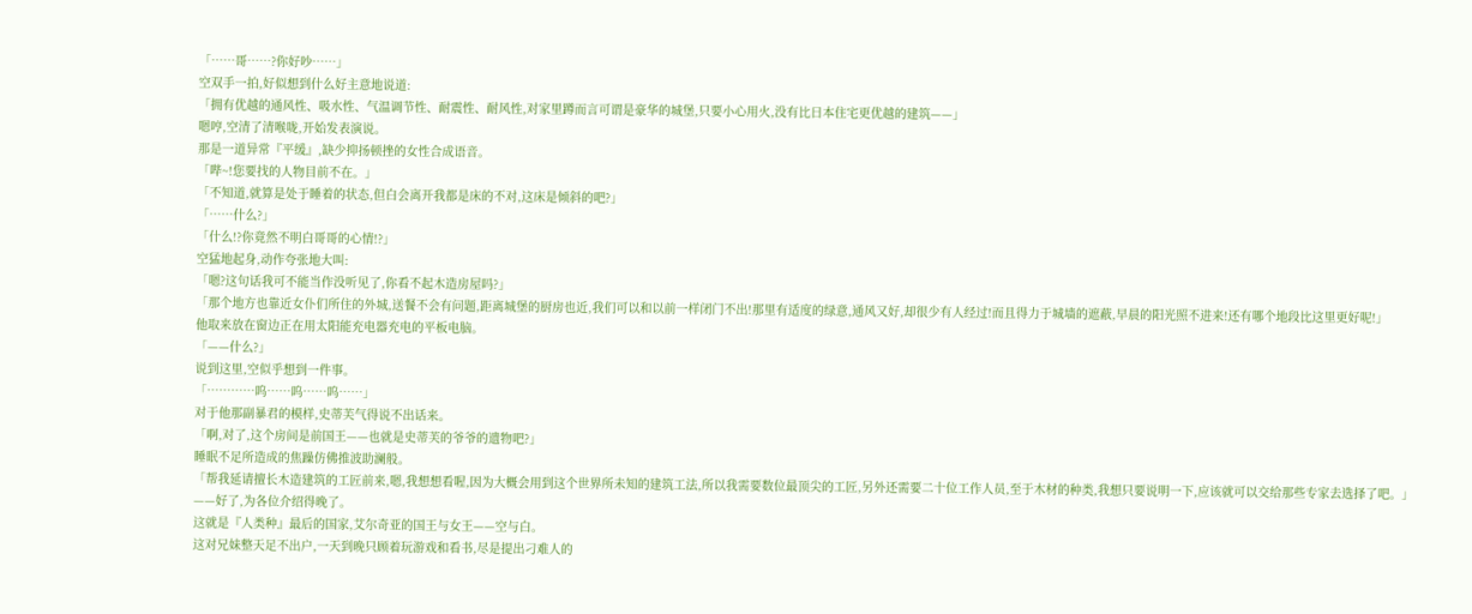「……哥……?你好吵……」
空双手一拍,好似想到什么好主意地说道:
「拥有优越的通风性、吸水性、气温调节性、耐震性、耐风性,对家里蹲而言可谓是豪华的城堡,只要小心用火,没有比日本住宅更优越的建筑——」
嗯哼,空清了清喉咙,开始发表演说。
那是一道异常『平缓』,缺少抑扬顿挫的女性合成语音。
「哔~!您要找的人物目前不在。」
「不知道,就算是处于睡着的状态,但白会离开我都是床的不对,这床是倾斜的吧?」
「……什么?」
「什么!?你竟然不明白哥哥的心情!?」
空猛地起身,动作夸张地大叫:
「嗯?这句话我可不能当作没听见了,你看不起木造房屋吗?」
「那个地方也靠近女仆们所住的外城,送餐不会有问题,距离城堡的厨房也近,我们可以和以前一样闭门不出!那里有适度的绿意,通风又好,却很少有人经过!而且得力于城墙的遮蔽,早晨的阳光照不进来!还有哪个地段比这里更好呢!」
他取来放在窗边正在用太阳能充电器充电的平板电脑。
「——什么?」
说到这里,空似乎想到一件事。
「…………呜……呜……呜……」
对于他那副暴君的模样,史蒂芙气得说不出话来。
「啊,对了,这个房间是前国王——也就是史蒂芙的爷爷的遗物吧?」
睡眠不足所造成的焦躁仿佛推波助澜般。
「帮我延请擅长木造建筑的工匠前来,嗯,我想想看喔,因为大概会用到这个世界所未知的建筑工法,所以我需要数位最顶尖的工匠,另外还需要二十位工作人员,至于木材的种类,我想只要说明一下,应该就可以交给那些专家去选择了吧。」
——好了,为各位介绍得晚了。
这就是『人类种』最后的国家,艾尔奇亚的国王与女王——空与白。
这对兄妹整天足不出户,一天到晚只顾着玩游戏和看书,尽是提出刁难人的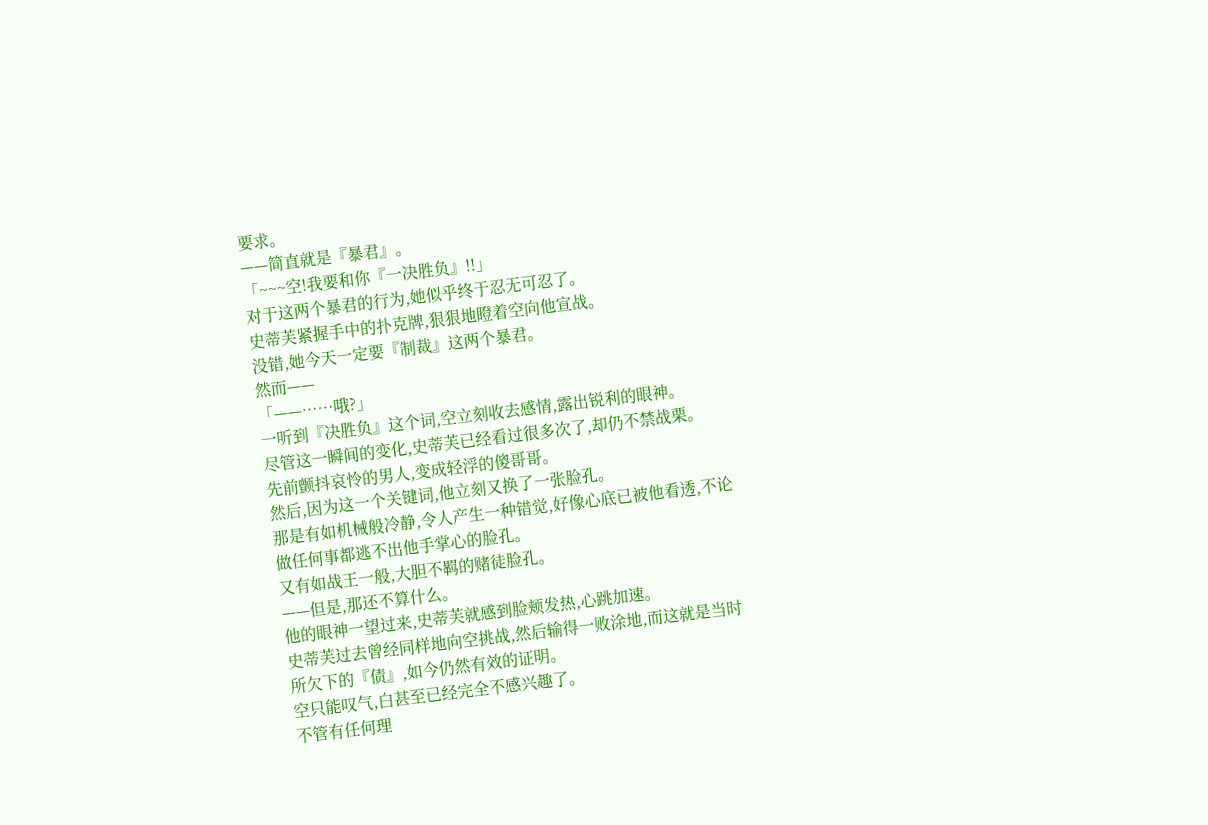要求。
——简直就是『暴君』。
「~~~空!我要和你『一决胜负』!!」
对于这两个暴君的行为,她似乎终于忍无可忍了。
史蒂芙紧握手中的扑克牌,狠狠地瞪着空向他宣战。
没错,她今天一定要『制裁』这两个暴君。
然而——
「——……哦?」
一听到『决胜负』这个词,空立刻收去感情,露出锐利的眼神。
尽管这一瞬间的变化,史蒂芙已经看过很多次了,却仍不禁战栗。
先前颤抖哀怜的男人,变成轻浮的傻哥哥。
然后,因为这一个关键词,他立刻又换了一张脸孔。
那是有如机械般冷静,令人产生一种错觉,好像心底已被他看透,不论做任何事都逃不出他手掌心的脸孔。
又有如战王一般,大胆不羁的赌徒脸孔。
——但是,那还不算什么。
他的眼神一望过来,史蒂芙就感到脸颊发热,心跳加速。
史蒂芙过去曾经同样地向空挑战,然后输得一败涂地,而这就是当时所欠下的『债』,如今仍然有效的证明。
空只能叹气,白甚至已经完全不感兴趣了。
不管有任何理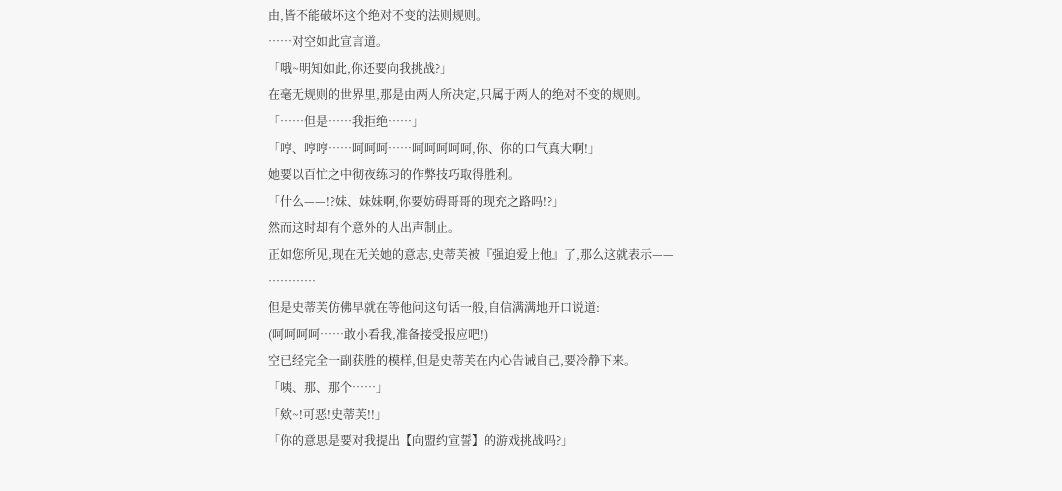由,皆不能破坏这个绝对不变的法则规则。
……对空如此宣言道。
「哦~明知如此,你还要向我挑战?」
在毫无规则的世界里,那是由两人所决定,只属于两人的绝对不变的规则。
「……但是……我拒绝……」
「哼、哼哼……呵呵呵……呵呵呵呵呵,你、你的口气真大啊!」
她要以百忙之中彻夜练习的作弊技巧取得胜利。
「什么——!?妹、妹妹啊,你要妨碍哥哥的现充之路吗!?」
然而这时却有个意外的人出声制止。
正如您所见,现在无关她的意志,史蒂芙被『强迫爱上他』了,那么这就表示——
…………
但是史蒂芙仿佛早就在等他问这句话一般,自信满满地开口说道:
(呵呵呵呵……敢小看我,准备接受报应吧!)
空已经完全一副获胜的模样,但是史蒂芙在内心告诫自己,要冷静下来。
「咦、那、那个……」
「欸~!可恶!史蒂芙!!」
「你的意思是要对我提出【向盟约宣誓】的游戏挑战吗?」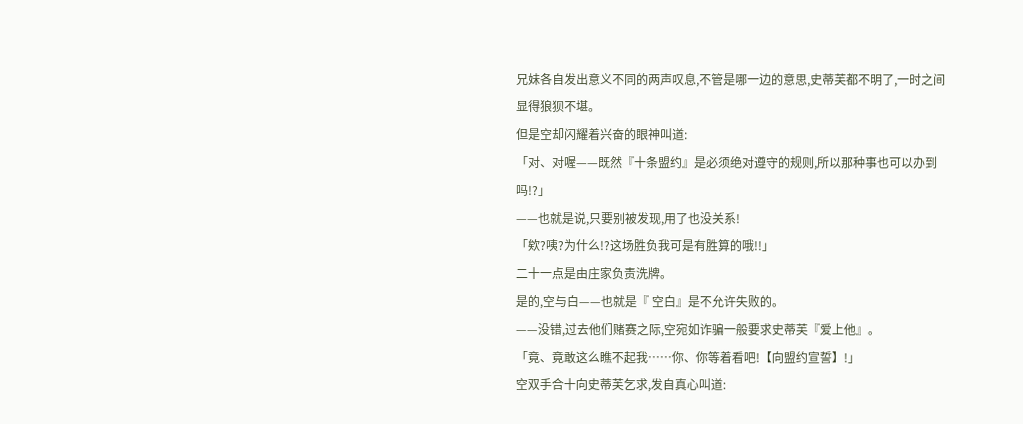兄妹各自发出意义不同的两声叹息,不管是哪一边的意思,史蒂芙都不明了,一时之间显得狼狈不堪。
但是空却闪耀着兴奋的眼神叫道:
「对、对喔——既然『十条盟约』是必须绝对遵守的规则,所以那种事也可以办到吗!?」
——也就是说,只要别被发现,用了也没关系!
「欸?咦?为什么!?这场胜负我可是有胜算的哦!!」
二十一点是由庄家负责洗牌。
是的,空与白——也就是『 空白』是不允许失败的。
——没错,过去他们赌赛之际,空宛如诈骗一般要求史蒂芙『爱上他』。
「竟、竟敢这么瞧不起我……你、你等着看吧!【向盟约宣誓】!」
空双手合十向史蒂芙乞求,发自真心叫道: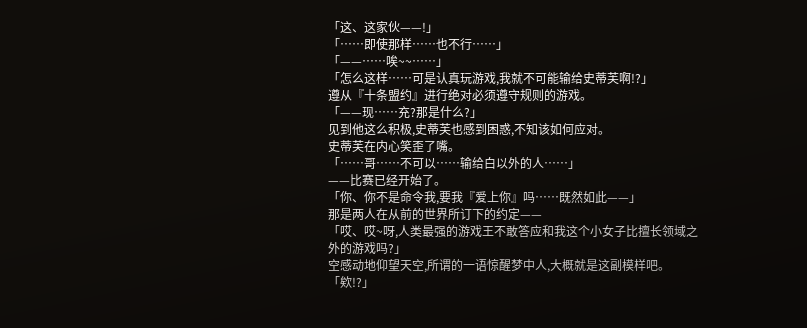「这、这家伙——!」
「……即使那样……也不行……」
「——……唉~~……」
「怎么这样……可是认真玩游戏,我就不可能输给史蒂芙啊!?」
遵从『十条盟约』进行绝对必须遵守规则的游戏。
「——现……充?那是什么?」
见到他这么积极,史蒂芙也感到困惑,不知该如何应对。
史蒂芙在内心笑歪了嘴。
「……哥……不可以……输给白以外的人……」
——比赛已经开始了。
「你、你不是命令我,要我『爱上你』吗……既然如此——」
那是两人在从前的世界所订下的约定——
「哎、哎~呀,人类最强的游戏王不敢答应和我这个小女子比擅长领域之外的游戏吗?」
空感动地仰望天空,所谓的一语惊醒梦中人,大概就是这副模样吧。
「欸!?」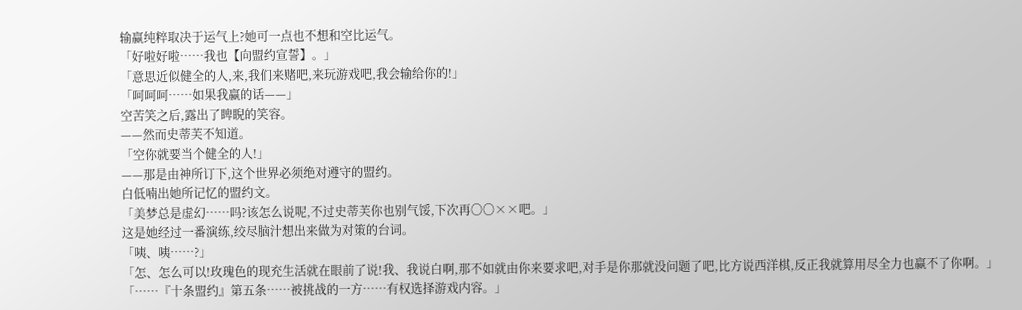输赢纯粹取决于运气上?她可一点也不想和空比运气。
「好啦好啦……我也【向盟约宣誓】。」
「意思近似健全的人,来,我们来赌吧,来玩游戏吧,我会输给你的!」
「呵呵呵……如果我赢的话——」
空苦笑之后,露出了睥睨的笑容。
——然而史蒂芙不知道。
「空你就要当个健全的人!」
——那是由神所订下,这个世界必须绝对遵守的盟约。
白低喃出她所记忆的盟约文。
「美梦总是虚幻……吗?该怎么说呢,不过史蒂芙你也别气馁,下次再〇〇××吧。」
这是她经过一番演练,绞尽脑汁想出来做为对策的台词。
「咦、咦……?」
「怎、怎么可以!玫瑰色的现充生活就在眼前了说!我、我说白啊,那不如就由你来要求吧,对手是你那就没问题了吧,比方说西洋棋,反正我就算用尽全力也赢不了你啊。」
「……『十条盟约』第五条……被挑战的一方……有权选择游戏内容。」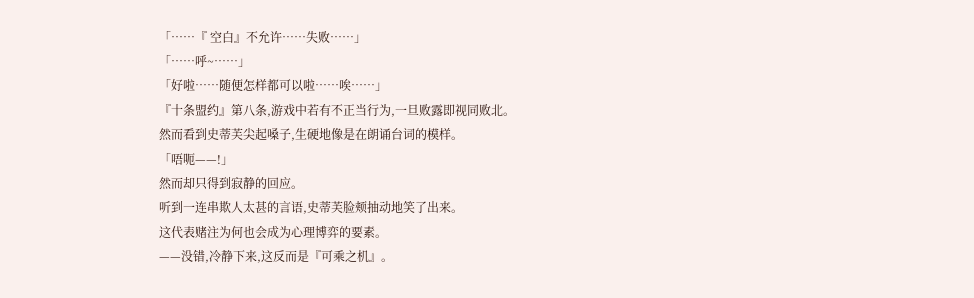「……『 空白』不允许……失败……」
「……呼~……」
「好啦……随便怎样都可以啦……唉……」
『十条盟约』第八条,游戏中若有不正当行为,一旦败露即视同败北。
然而看到史蒂芙尖起嗓子,生硬地像是在朗诵台词的模样。
「唔呃——!」
然而却只得到寂静的回应。
听到一连串欺人太甚的言语,史蒂芙脸颊抽动地笑了出来。
这代表赌注为何也会成为心理博弈的要素。
——没错,冷静下来,这反而是『可乘之机』。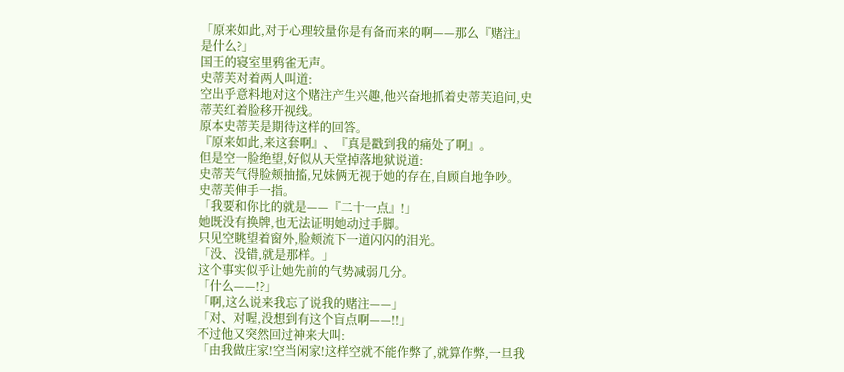「原来如此,对于心理较量你是有备而来的啊——那么『赌注』是什么?」
国王的寝室里鸦雀无声。
史蒂芙对着两人叫道:
空出乎意料地对这个赌注产生兴趣,他兴奋地抓着史蒂芙追问,史蒂芙红着脸移开视线。
原本史蒂芙是期待这样的回答。
『原来如此,来这套啊』、『真是戳到我的痛处了啊』。
但是空一脸绝望,好似从天堂掉落地狱说道:
史蒂芙气得脸颊抽搐,兄妹俩无视于她的存在,自顾自地争吵。
史蒂芙伸手一指。
「我要和你比的就是——『二十一点』!」
她既没有换牌,也无法证明她动过手脚。
只见空眺望着窗外,脸颊流下一道闪闪的泪光。
「没、没错,就是那样。」
这个事实似乎让她先前的气势减弱几分。
「什么——!?」
「啊,这么说来我忘了说我的赌注——」
「对、对喔,没想到有这个盲点啊——!!」
不过他又突然回过神来大叫:
「由我做庄家!空当闲家!这样空就不能作弊了,就算作弊,一旦我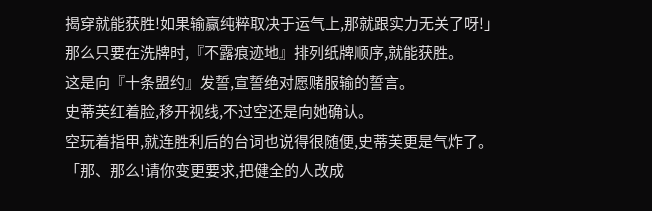揭穿就能获胜!如果输赢纯粹取决于运气上,那就跟实力无关了呀!」
那么只要在洗牌时,『不露痕迹地』排列纸牌顺序,就能获胜。
这是向『十条盟约』发誓,宣誓绝对愿赌服输的誓言。
史蒂芙红着脸,移开视线,不过空还是向她确认。
空玩着指甲,就连胜利后的台词也说得很随便,史蒂芙更是气炸了。
「那、那么!请你变更要求,把健全的人改成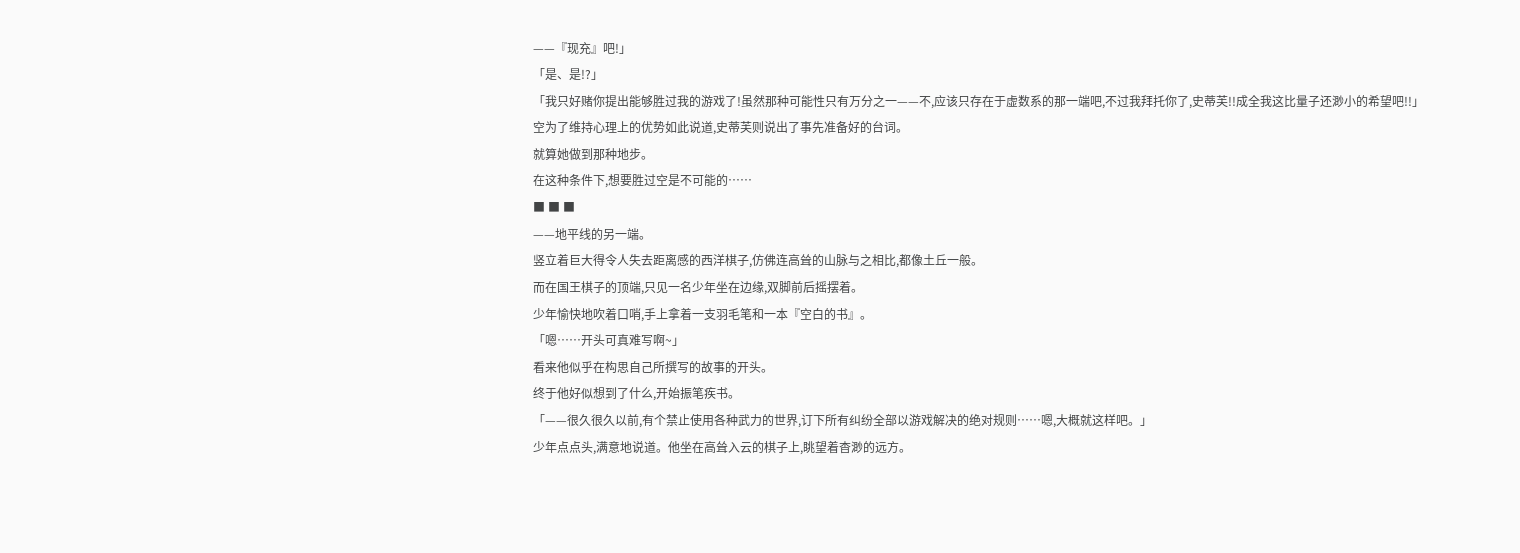——『现充』吧!」
「是、是!?」
「我只好赌你提出能够胜过我的游戏了!虽然那种可能性只有万分之一——不,应该只存在于虚数系的那一端吧,不过我拜托你了,史蒂芙!!成全我这比量子还渺小的希望吧!!」
空为了维持心理上的优势如此说道,史蒂芙则说出了事先准备好的台词。
就算她做到那种地步。
在这种条件下,想要胜过空是不可能的……
■ ■ ■
——地平线的另一端。
竖立着巨大得令人失去距离感的西洋棋子,仿佛连高耸的山脉与之相比,都像土丘一般。
而在国王棋子的顶端,只见一名少年坐在边缘,双脚前后摇摆着。
少年愉快地吹着口哨,手上拿着一支羽毛笔和一本『空白的书』。
「嗯……开头可真难写啊~」
看来他似乎在构思自己所撰写的故事的开头。
终于他好似想到了什么,开始振笔疾书。
「——很久很久以前,有个禁止使用各种武力的世界,订下所有纠纷全部以游戏解决的绝对规则……嗯,大概就这样吧。」
少年点点头,满意地说道。他坐在高耸入云的棋子上,眺望着杳渺的远方。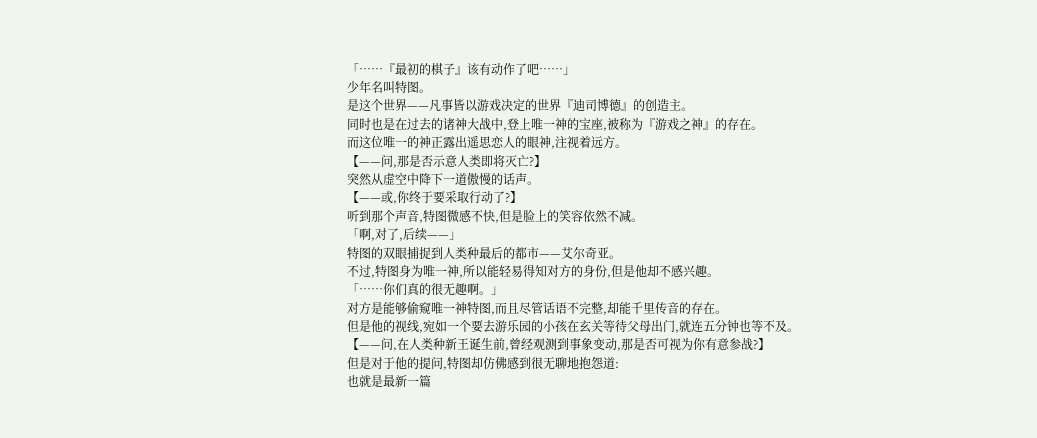「……『最初的棋子』该有动作了吧……」
少年名叫特图。
是这个世界——凡事皆以游戏决定的世界『迪司博德』的创造主。
同时也是在过去的诸神大战中,登上唯一神的宝座,被称为『游戏之神』的存在。
而这位唯一的神正露出遥思恋人的眼神,注视着远方。
【——问,那是否示意人类即将灭亡?】
突然从虚空中降下一道傲慢的话声。
【——或,你终于要采取行动了?】
听到那个声音,特图微感不快,但是脸上的笑容依然不减。
「啊,对了,后续——」
特图的双眼捕捉到人类种最后的都市——艾尔奇亚。
不过,特图身为唯一神,所以能轻易得知对方的身份,但是他却不感兴趣。
「……你们真的很无趣啊。」
对方是能够偷窥唯一神特图,而且尽管话语不完整,却能千里传音的存在。
但是他的视线,宛如一个要去游乐园的小孩在玄关等待父母出门,就连五分钟也等不及。
【——问,在人类种新王诞生前,曾经观测到事象变动,那是否可视为你有意参战?】
但是对于他的提问,特图却仿佛感到很无聊地抱怨道:
也就是最新一篇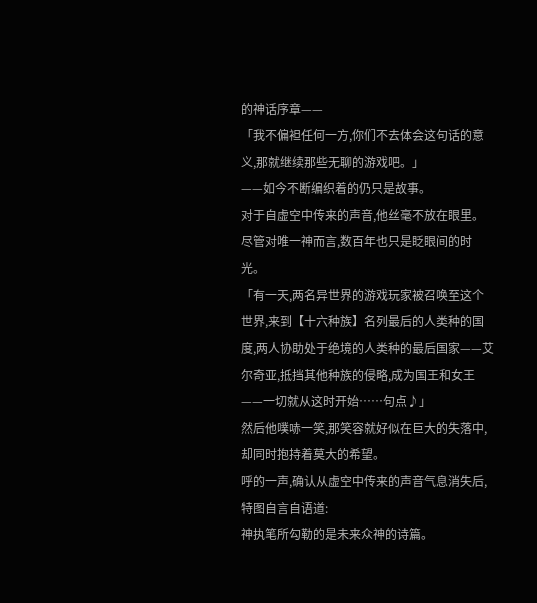的神话序章——
「我不偏袒任何一方,你们不去体会这句话的意义,那就继续那些无聊的游戏吧。」
——如今不断编织着的仍只是故事。
对于自虚空中传来的声音,他丝毫不放在眼里。
尽管对唯一神而言,数百年也只是眨眼间的时光。
「有一天,两名异世界的游戏玩家被召唤至这个世界,来到【十六种族】名列最后的人类种的国度,两人协助处于绝境的人类种的最后国家——艾尔奇亚,抵挡其他种族的侵略,成为国王和女王——一切就从这时开始……句点♪」
然后他噗哧一笑,那笑容就好似在巨大的失落中,却同时抱持着莫大的希望。
呼的一声,确认从虚空中传来的声音气息消失后,特图自言自语道:
神执笔所勾勒的是未来众神的诗篇。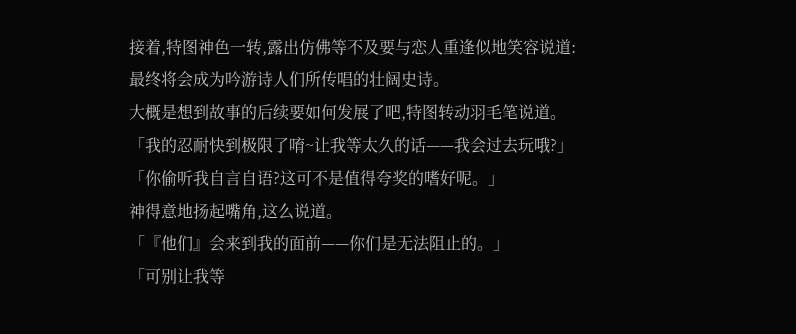接着,特图神色一转,露出仿佛等不及要与恋人重逢似地笑容说道:
最终将会成为吟游诗人们所传唱的壮阔史诗。
大概是想到故事的后续要如何发展了吧,特图转动羽毛笔说道。
「我的忍耐快到极限了唷~让我等太久的话——我会过去玩哦?」
「你偷听我自言自语?这可不是值得夸奖的嗜好呢。」
神得意地扬起嘴角,这么说道。
「『他们』会来到我的面前——你们是无法阻止的。」
「可别让我等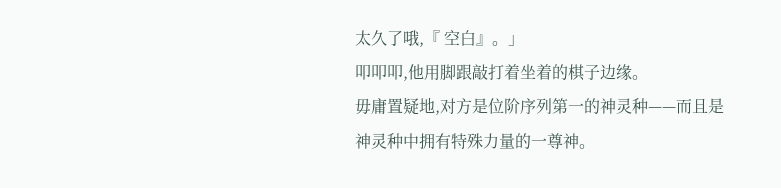太久了哦,『 空白』。」
叩叩叩,他用脚跟敲打着坐着的棋子边缘。
毋庸置疑地,对方是位阶序列第一的神灵种——而且是神灵种中拥有特殊力量的一尊神。